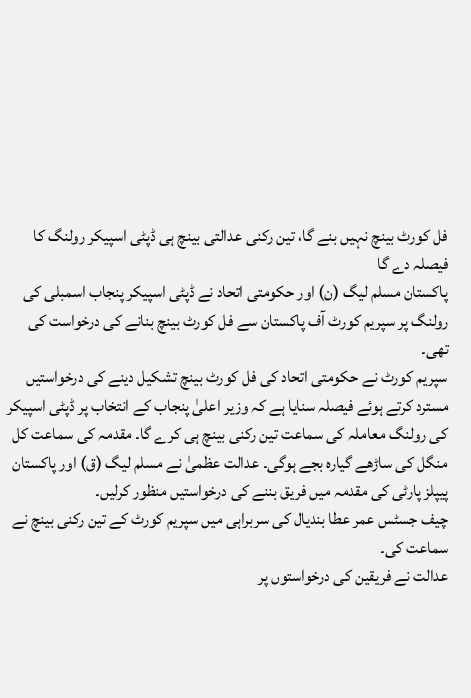فل کورٹ بینچ نہیں بنے گا، تین رکنی عدالتی بینچ ہی ڈپٹی اسپیکر رولنگ کا فیصلہ دے گا
پاکستان مسلم لیگ (ن) اور حکومتی اتحاد نے ڈپٹی اسپیکر پنجاب اسمبلی کی رولنگ پر سپریم کورٹ آف پاکستان سے فل کورٹ بینچ بنانے کی درخواست کی تھی۔
سپریم کورٹ نے حکومتی اتحاد کی فل کورٹ بینچ تشکیل دینے کی درخواستیں مسترد کرتے ہوئے فیصلہ سنایا ہے کہ وزیر اعلیٰ پنجاب کے انتخاب پر ڈپٹی اسپیکر کی رولنگ معاملہ کی سماعت تین رکنی بینچ ہی کرے گا۔ مقدمہ کی سماعت کل منگل کی ساڑھے گیارہ بجے ہوگی۔ عدالت عظمیٰ نے مسلم لیگ (ق) اور پاکستان پیپلز پارٹی کی مقدمہ میں فریق بننے کی درخواستیں منظور کرلیں۔
چیف جسٹس عمر عطا بندیال کی سربراہی میں سپریم کورٹ کے تین رکنی بینچ نے سماعت کی۔
عدالت نے فریقین کی درخواستوں پر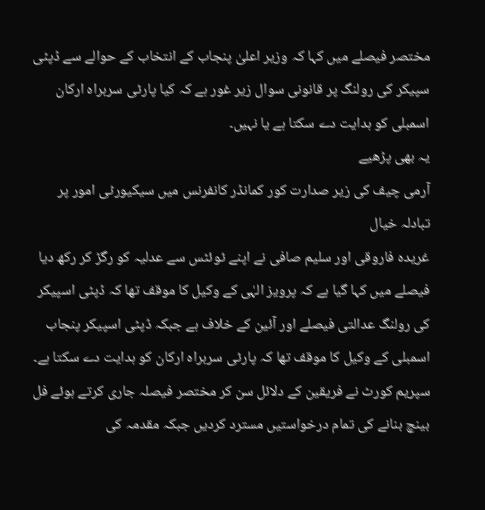مختصر فیصلے میں کہا کہ وزیر اعلیٰ پنجاب کے انتخاب کے حوالے سے ڈپٹی سپیکر کی رولنگ پر قانونی سوال زیر غور ہے کہ کیا پارٹی سربراہ ارکان اسمبلی کو ہدایت دے سکتا ہے یا نہیں۔
یہ بھی پڑھیے
آرمی چیف کی زیر صدارت کور کمانڈر کانفرنس میں سیکیورٹی امور پر تبادلہ خیال
غریدہ فاروقی اور سلیم صافی نے اپنے ٹوئٹس سے عدلیہ کو رگڑ کر رکھ دیا
فیصلے میں کہا گیا ہے کہ پرویز الہٰی کے وکیل کا موقف تھا کہ ڈپٹی اسپیکر کی رولنگ عدالتی فیصلے اور آئین کے خلاف ہے جبکہ ڈپٹی اسپیکر پنجاب اسمبلی کے وکیل کا موقف تھا کہ پارٹی سربراہ ارکان کو ہدایت دے سکتا ہے۔
سپریم کورٹ نے فریقین کے دلائل سن کر مختصر فیصلہ جاری کرتے ہوئے فل بینچ بنانے کی تمام درخواستیں مسترد کردیں جبکہ مقدمہ کی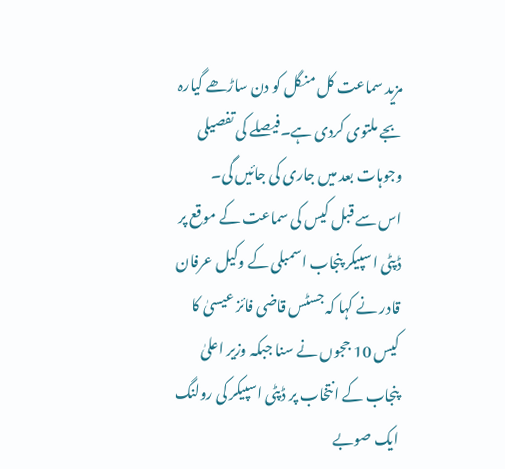مزید سماعت کل منگل کو دن ساڑھے گیارہ بجے ملتوی کردی ہے۔فیصلے کی تفصیلی وجوہات بعد میں جاری کی جائیں گی۔
اس سے قبل کیس کی سماعت کے موقع پر ڈپٹی اسپیکر پنجاب اسمبلی کے وکیل عرفان قادر نے کہا کہ جسٹس قاضی فائز عیسیٰ کا کیس 10 ججوں نے سنا جبکہ وزیر اعلیٰ پنجاب کے انتخاب پر ڈپٹی اسپیکر کی رولنگ ایک صوبے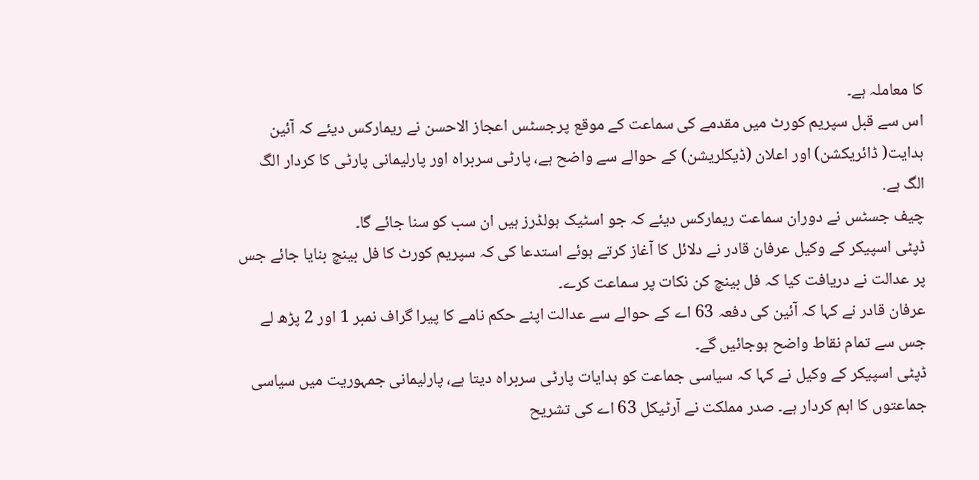کا معاملہ ہے۔
اس سے قبل سپریم کورٹ میں مقدمے کی سماعت کے موقع پرجسٹس اعجاز الاحسن نے ریمارکس دیئے کہ آئین ہدایت( ڈائریکشن) اور اعلان (ڈیکلریشن) کے حوالے سے واضح ہے، پارٹی سربراہ اور پارلیمانی پارٹی کا کردار الگ الگ ہے.
چیف جسٹس نے دوران سماعت ریمارکس دیئے کہ جو اسٹیک ہولڈرز ہیں ان سب کو سنا جائے گا۔
ڈپٹی اسپیکر کے وکیل عرفان قادر نے دلائل کا آغاز کرتے ہوئے استدعا کی کہ سپریم کورٹ کا فل بینچ بنایا جائے جس پر عدالت نے دریافت کیا کہ فل بینچ کن نکات پر سماعت کرے۔
عرفان قادر نے کہا کہ آئین کی دفعہ 63 اے کے حوالے سے عدالت اپنے حکم نامے کا پیرا گراف نمبر 1 اور 2 پڑھ لے جس سے تمام نقاط واضح ہوجائیں گے۔
ڈپٹی اسپیکر کے وکیل نے کہا کہ سیاسی جماعت کو ہدایات پارٹی سربراہ دیتا ہے، پارلیمانی جمہوریت میں سیاسی جماعتوں کا اہم کردار ہے۔ صدر مملکت نے آرٹیکل 63 اے کی تشریح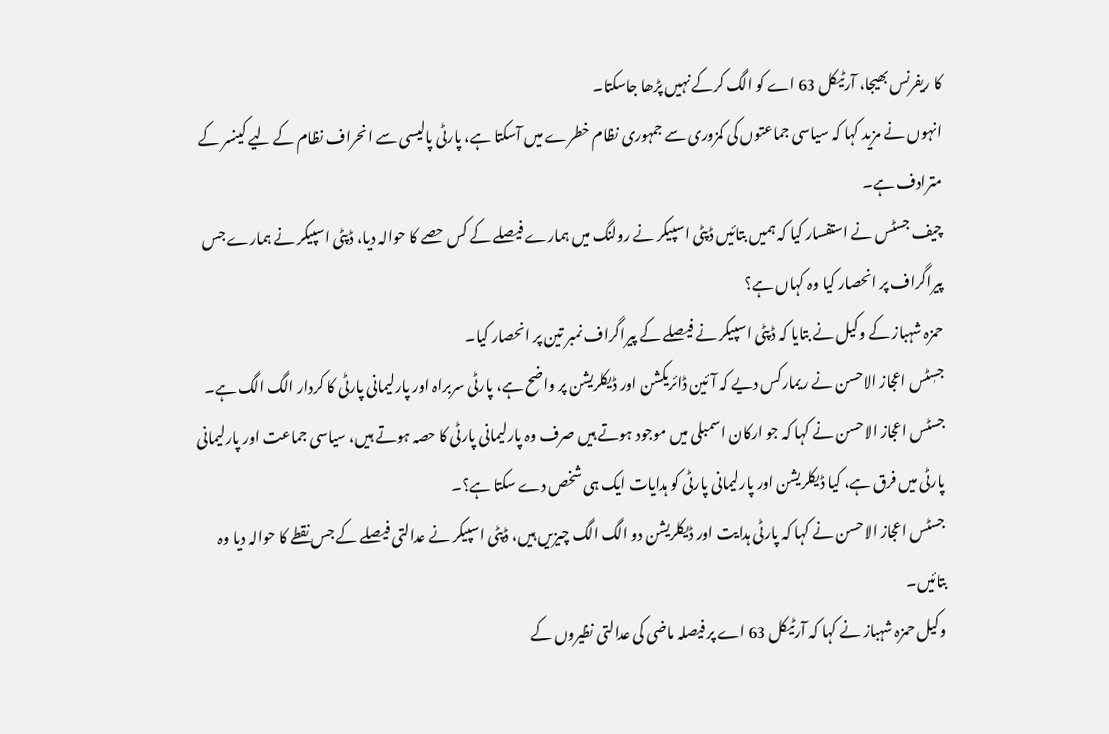کا ریفرنس بھیجا، آرٹیکل 63 اے کو الگ کرکے نہیں پڑھا جاسکتا۔
انہوں نے مزید کہا کہ سیاسی جماعتوں کی کمزوری سے جمہوری نظام خطرے میں آسکتا ہے، پارٹی پالیسی سے انحراف نظام کے لیے کینسر کے مترادف ہے۔
چیف جسٹس نے استفسار کیا کہ ہمیں بتائیں ڈپٹی اسپیکر نے رولنگ میں ہمارے فیصلے کے کس حصے کا حوالہ دیا، ڈپٹی اسپیکر نے ہمارے جس پیراگراف پر انحصار کیا وہ کہاں ہے؟
حمزہ شہباز کے وکیل نے بتایا کہ ڈپٹی اسپیکر نے فیصلے کے پیراگراف نمبر تین پر انحصار کیا۔
جسٖٹس اعجاز الاحسن نے ریمارکس دیے کہ آئین ڈائریکشن اور ڈیکلریشن پر واضح ہے، پارٹی سربراہ اور پارلیمانی پارٹی کا کردار الگ الگ ہے۔
جسٹس اعجاز الاحسن نے کہا کہ جو ارکان اسمبلی میں موجود ہوتے ہیں صرف وہ پارلیمانی پارٹی کا حصہ ہوتے ہیں، سیاسی جماعت اور پارلیمانی پارٹی میں فرق ہے، کیا ڈیکلریشن اور پارلیمانی پارٹی کو ہدایات ایک ہی شخص دے سکتا ہے؟۔
جسٹس اعجاز الاحسن نے کہا کہ پارٹی ہدایت اور ڈیکلریشن دو الگ الگ چیزیں ہیں، ڈپٹی اسپیکر نے عدالتی فیصلے کے جس نقطے کا حوالہ دیا وہ بتائیں۔
وکیل حمزہ شہباز نے کہا کہ آرٹیکل 63 اے پر فیصلہ ماضی کی عدالتی نظیروں کے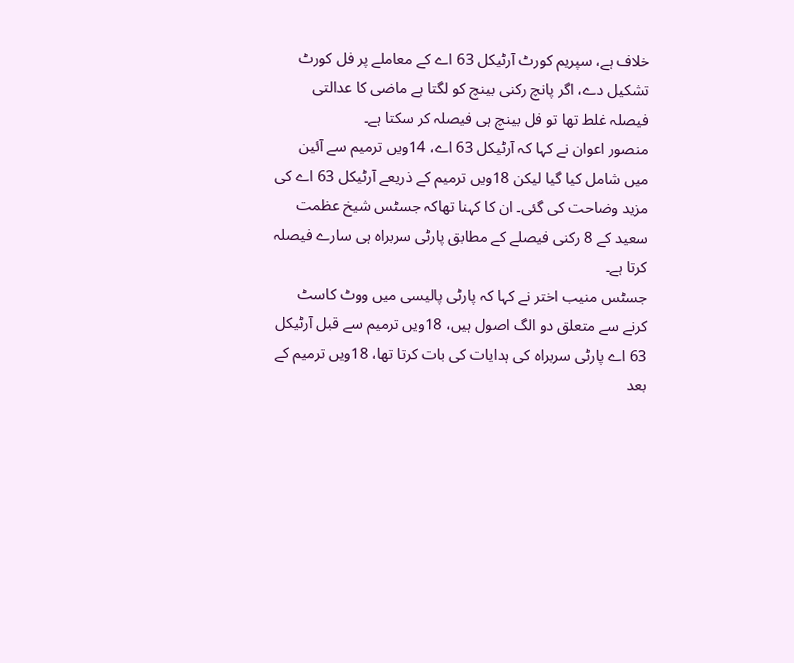خلاف ہے، سپریم کورٹ آرٹیکل 63 اے کے معاملے پر فل کورٹ تشکیل دے، اگر پانچ رکنی بینچ کو لگتا ہے ماضی کا عدالتی فیصلہ غلط تھا تو فل بینچ ہی فیصلہ کر سکتا ہے۔
منصور اعوان نے کہا کہ آرٹیکل 63 اے، 14ویں ترمیم سے آئین میں شامل کیا گیا لیکن 18ویں ترمیم کے ذریعے آرٹیکل 63 اے کی مزید وضاحت کی گئی۔ ان کا کہنا تھاکہ جسٹس شیخ عظمت سعید کے 8 رکنی فیصلے کے مطابق پارٹی سربراہ ہی سارے فیصلہ کرتا ہے۔
جسٹس منیب اختر نے کہا کہ پارٹی پالیسی میں ووٹ کاسٹ کرنے سے متعلق دو الگ اصول ہیں، 18ویں ترمیم سے قبل آرٹیکل 63 اے پارٹی سربراہ کی ہدایات کی بات کرتا تھا، 18ویں ترمیم کے بعد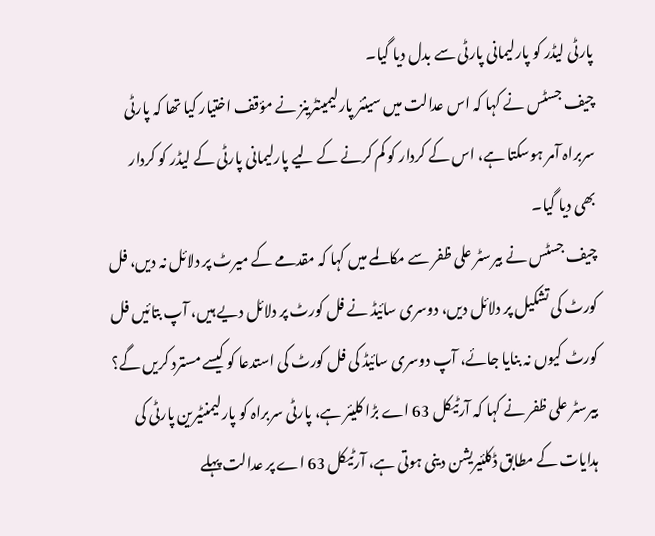پارٹی لیڈر کو پارلیمانی پارٹی سے بدل دیا گیا۔
چیف جسٹس نے کہا کہ اس عدالت میں سینئر پارلیمینٹرینز نے مؤقف اختیار کیا تھا کہ پارٹی سربراہ آمر ہوسکتا ہے، اس کے کردار کو کم کرنے کے لیے پارلیمانی پارٹی کے لیڈر کو کردار بھی دیا گیا۔
چیف جسٹس نے بیرسٹر علی ظفر سے مکالمے میں کہا کہ مقدمے کے میرٹ پر دلائل نہ دیں، فل کورٹ کی تشکیل پر دلائل دیں، دوسری سائیڈ نے فل کورٹ پر دلائل دیے ہیں، آپ بتائیں فل کورٹ کیوں نہ بنایا جائے، آپ دوسری سائیڈ کی فل کورٹ کی استدعا کو کیسے مسترد کریں گے؟
بیرسٹر علی ظفر نے کہا کہ آرٹیکل 63 اے بڑا کلیئر ہے، پارٹی سربراہ کو پارلیمنٹیرین پارٹی کی ہدایات کے مطابق ڈکلئیریشن دینی ہوتی ہے، آرٹیکل 63 اے پر عدالت پہلے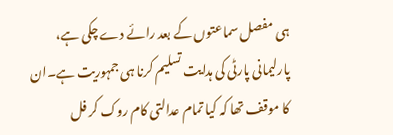ہی مفصل سماعتوں کے بعد رائے دے چکی ہے، پارلیمانی پارٹی کی ہدایت تسلیم کرنا ہی جمہوریت ہے۔ان کا موقف تھا کہ کیا تمام عدالتی کام روک کر فل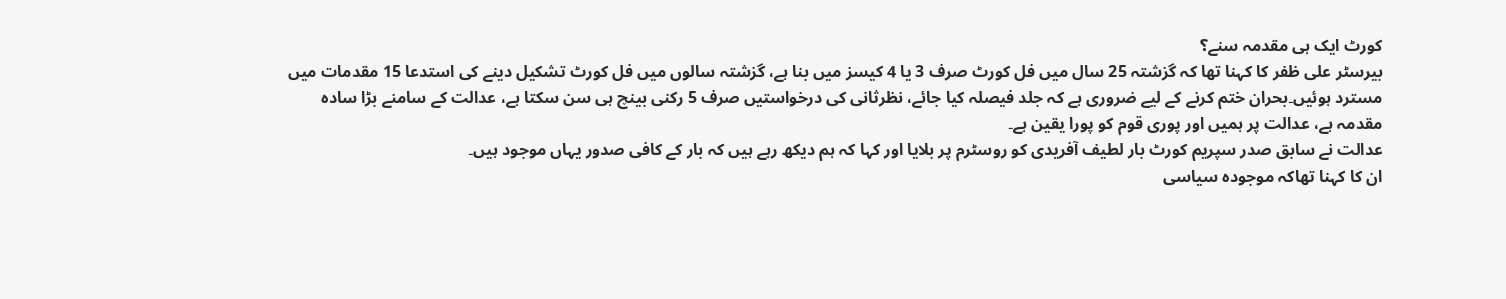کورٹ ایک ہی مقدمہ سنے؟
بیرسٹر علی ظفر کا کہنا تھا کہ گزشتہ 25 سال میں فل کورٹ صرف 3 یا 4 کیسز میں بنا ہے، گزشتہ سالوں میں فل کورٹ تشکیل دینے کی استدعا 15 مقدمات میں مسترد ہوئیں۔بحران ختم کرنے کے لیے ضروری ہے کہ جلد فیصلہ کیا جائے، نظرثانی کی درخواستیں صرف 5 رکنی بینچ ہی سن سکتا ہے، عدالت کے سامنے بڑا سادہ مقدمہ ہے، عدالت پر ہمیں اور پوری قوم کو پورا یقین ہے۔
عدالت نے سابق صدر سپریم کورٹ بار لطیف آفریدی کو روسٹرم پر بلایا اور کہا کہ ہم دیکھ رہے ہیں کہ بار کے کافی صدور یہاں موجود ہیں۔
ان کا کہنا تھاکہ موجودہ سیاسی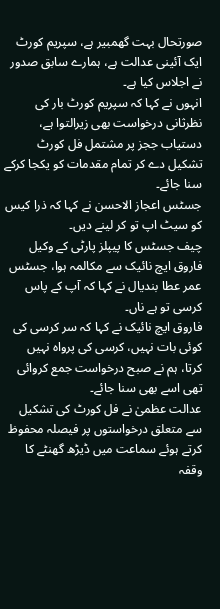صورتحال بہت گھمبیر ہے، سپریم کورٹ ایک آئینی عدالت ہے، ہمارے سابق صدور نے اجلاس کیا ہے۔
انہوں نے کہا کہ سپریم کورٹ بار کی نظرثانی درخواست بھی زیرالتوا ہے، دستیاب ججز پر مشتمل فل کورٹ تشکیل دے کر تمام مقدمات کو یکجا کرکے سنا جائے۔
جسٹس اعجاز الاحسن نے کہا کہ ذرا کیس کو سیٹ اپ تو کر لینے دیں۔
چیف جسٹس کا پیپلز پارٹی کے وکیل فاروق ایچ نائیک سے مکالمہ ہوا، جسٹس عمر عطا بندیال نے کہا کہ آپ کے پاس کرسی تو ہے ناں۔
فاروق ایچ نائیک نے کہا کہ سر کرسی کی کوئی بات نہیں، کرسی کی پرواہ نہیں کرتا، ہم نے صبح درخواست جمع کروائی تھی اسے بھی سنا جائے۔
عدالت عظمیٰ نے فل کورٹ کی تشکیل سے متعلق درخواستوں پر فیصلہ محفوظ کرتے ہوئے سماعت میں ڈیڑھ گھنٹے کا وقفہ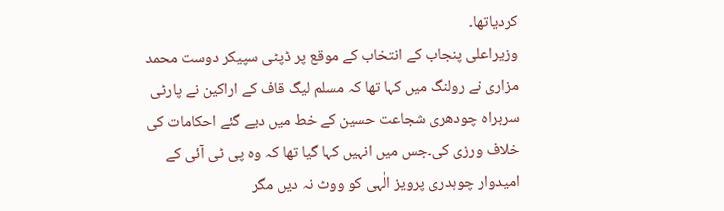کردیاتھا۔
وزیراعلی پنجاب کے انتخاب کے موقع پر ڈپٹی سپیکر دوست محمد مزاری نے رولنگ میں کہا تھا کہ مسلم لیگ قاف کے اراکین نے پارٹی سربراہ چودھری شجاعت حسین کے خط میں دیے گئے احکامات کی خلاف ورزی کی۔جس میں انہیں کہا گیا تھا کہ وہ پی ٹی آئی کے امیدوار چوہدری پرویز الٰہی کو ووٹ نہ دیں مگر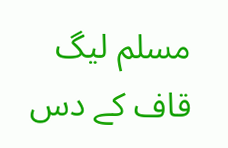مسلم لیگ قاف کے دس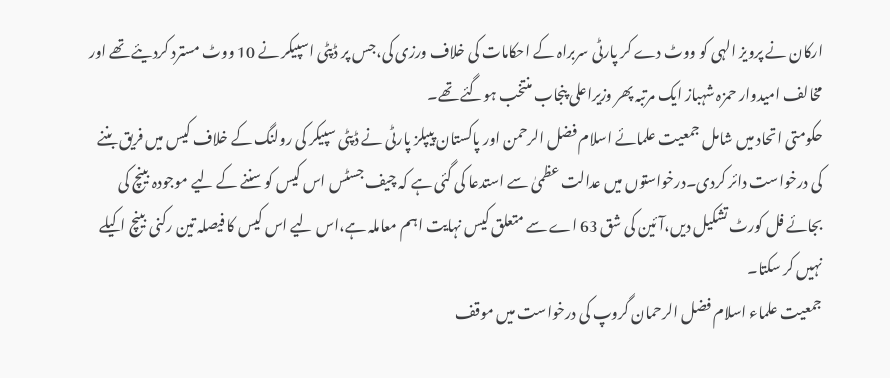ارکان نے پرویز الہی کو ووٹ دے کر پارٹی سربراہ کے احکامات کی خلاف ورزی کی،جس پر ڈپٹی اسپیکر نے 10 ووٹ مسترد کردیئے تھے اور مخالف امیدوار حمزہ شہباز ایک مرتبہ پھر وزیراعلی پنجاب منتخب ہوگئے تھے۔
حکومتی اتحاد میں شامل جمعیت علمائے اسلام فضل الرحمن اور پاکستان پیپلز پارٹی نے ڈپٹی سپیکر کی رولنگ کے خلاف کیس میں فریق بننے کی درخواست دائر کردی۔درخواستوں میں عدالت عظمیٰ سے استدعا کی گئی ہے کہ چیف جسٹس اس کیس کو سننے کے لیے موجودہ بینچ کی بجائے فل کورٹ تشکیل دیں،آئین کی شق 63 اے سے متعلق کیس نہایت اہم معاملہ ہے،اس لیے اس کیس کا فیصلہ تین رکنی بینچ اکیلے نہیں کر سکتا۔
جمعیت علماء اسلام فضل الرحمان گروپ کی درخواست میں موقف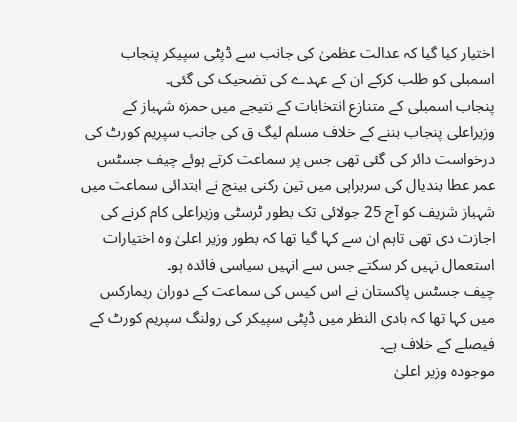اختیار کیا گیا کہ عدالت عظمیٰ کی جانب سے ڈپٹی سپیکر پنجاب اسمبلی کو طلب کرکے ان کے عہدے کی تضحیک کی گئی۔
پنجاب اسمبلی کے متنازع انتخابات کے نتیجے میں حمزہ شہباز کے وزیراعلی پنجاب بننے کے خلاف مسلم لیگ ق کی جانب سپریم کورٹ کی درخواست دائر کی گئی تھی جس پر سماعت کرتے ہوئے چیف جسٹس عمر عطا بندیال کی سربراہی میں تین رکنی بینچ نے ابتدائی سماعت میں شہباز شریف کو آج 25 جولائی تک بطور ٹرسٹی وزیراعلی کام کرنے کی اجازت دی تھی تاہم ان سے کہا گیا تھا کہ بطور وزیر اعلیٰ وہ اختیارات استعمال نہیں کر سکتے جس سے انہیں سیاسی فائدہ ہو۔
چیف جسٹس پاکستان نے اس کیس کی سماعت کے دوران ریمارکس میں کہا تھا کہ بادی النظر میں ڈپٹی سپیکر کی رولنگ سپریم کورٹ کے فیصلے کے خلاف ہے۔
موجودہ وزیر اعلیٰ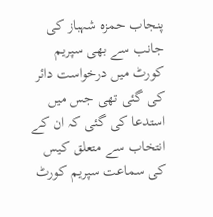پنجاب حمزہ شہباز کی جانب سے بھی سپریم کورٹ میں درخواست دائر کی گئی تھی جس میں استدعا کی گئی کہ ان کے انتخاب سے متعلق کیس کی سماعت سپریم کورٹ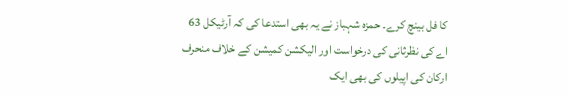کا فل بینچ کرے۔ حمزہ شہباز نے یہ بھی استدعا کی کہ آرٹیکل 63 اے کی نظرثانی کی درخواست اور الیکشن کمیشن کے خلاف منحرف ارکان کی اپیلوں کی بھی ایک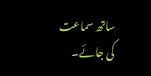ساتھ سماعت کی جائے۔